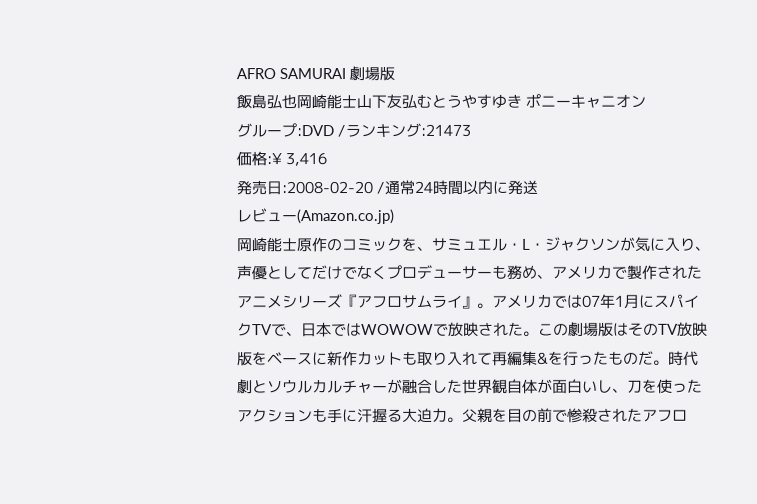AFRO SAMURAI 劇場版
飯島弘也岡崎能士山下友弘むとうやすゆき ポニーキャニオン
グループ:DVD /ランキング:21473
価格:¥ 3,416
発売日:2008-02-20 /通常24時間以内に発送
レビュー(Amazon.co.jp)
岡崎能士原作のコミックを、サミュエル・L・ジャクソンが気に入り、声優としてだけでなくプロデューサーも務め、アメリカで製作されたアニメシリーズ『アフロサムライ』。アメリカでは07年1月にスパイクTVで、日本ではWOWOWで放映された。この劇場版はそのTV放映版をベースに新作カットも取り入れて再編集&を行ったものだ。時代劇とソウルカルチャーが融合した世界観自体が面白いし、刀を使ったアクションも手に汗握る大迫力。父親を目の前で惨殺されたアフロ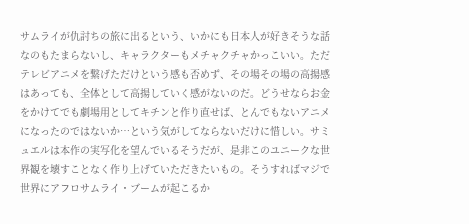サムライが仇討ちの旅に出るという、いかにも日本人が好きそうな話なのもたまらないし、キャラクターもメチャクチャかっこいい。ただテレビアニメを繋げただけという感も否めず、その場その場の高揚感はあっても、全体として高揚していく感がないのだ。どうせならお金をかけてでも劇場用としてキチンと作り直せば、とんでもないアニメになったのではないか…という気がしてならないだけに惜しい。サミュエルは本作の実写化を望んでいるそうだが、是非このユニークな世界観を壊すことなく作り上げていただきたいもの。そうすればマジで世界にアフロサムライ・ブームが起こるか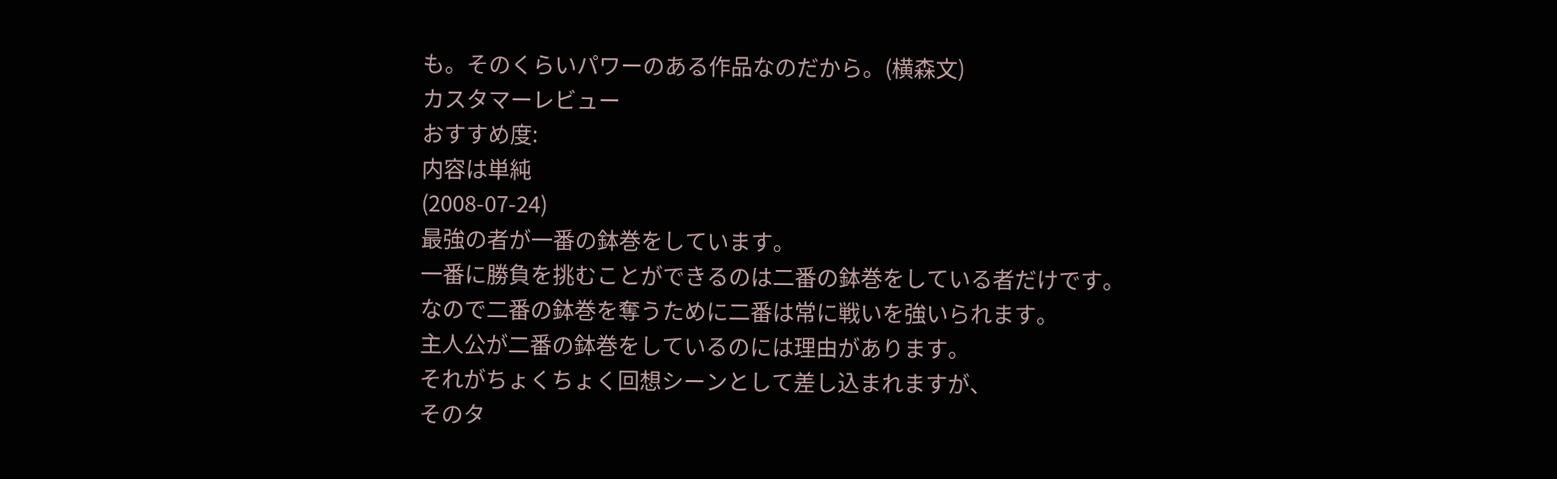も。そのくらいパワーのある作品なのだから。(横森文)
カスタマーレビュー
おすすめ度:
内容は単純
(2008-07-24)
最強の者が一番の鉢巻をしています。
一番に勝負を挑むことができるのは二番の鉢巻をしている者だけです。
なので二番の鉢巻を奪うために二番は常に戦いを強いられます。
主人公が二番の鉢巻をしているのには理由があります。
それがちょくちょく回想シーンとして差し込まれますが、
そのタ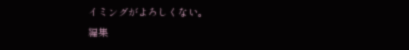イミングがよろしくない。
編集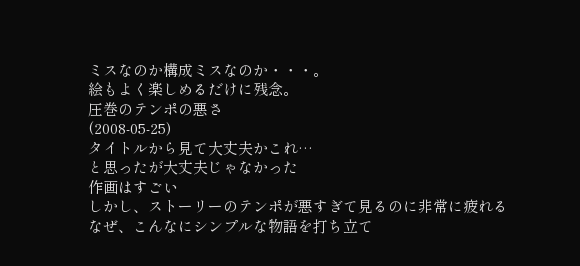ミスなのか構成ミスなのか・・・。
絵もよく楽しめるだけに残念。
圧巻のテンポの悪さ
(2008-05-25)
タイトルから見て大丈夫かこれ…
と思ったが大丈夫じゃなかった
作画はすごい
しかし、ストーリーのテンポが悪すぎて見るのに非常に疲れる
なぜ、こんなにシンプルな物語を打ち立て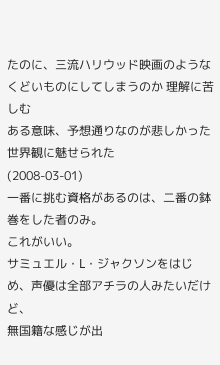たのに、三流ハリウッド映画のようなくどいものにしてしまうのか 理解に苦しむ
ある意味、予想通りなのが悲しかった
世界観に魅せられた
(2008-03-01)
一番に挑む資格があるのは、二番の鉢巻をした者のみ。
これがいい。
サミュエル・L・ジャクソンをはじめ、声優は全部アチラの人みたいだけど、
無国籍な感じが出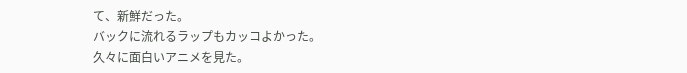て、新鮮だった。
バックに流れるラップもカッコよかった。
久々に面白いアニメを見た。